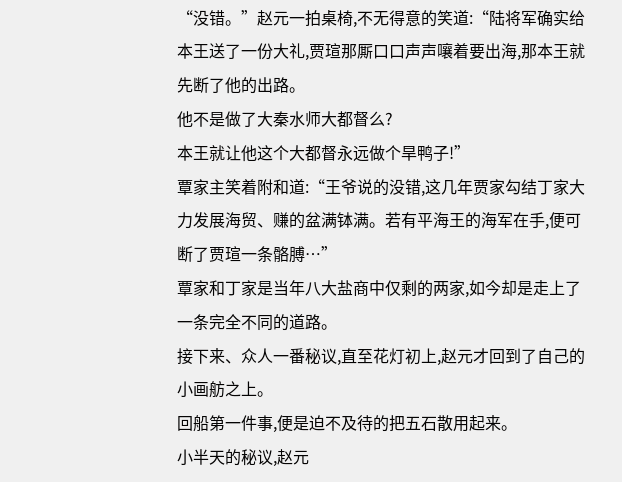“没错。”赵元一拍桌椅,不无得意的笑道:“陆将军确实给本王送了一份大礼,贾瑄那厮口口声声嚷着要出海,那本王就先断了他的出路。
他不是做了大秦水师大都督么?
本王就让他这个大都督永远做个旱鸭子!”
覃家主笑着附和道:“王爷说的没错,这几年贾家勾结丁家大力发展海贸、赚的盆满钵满。若有平海王的海军在手,便可断了贾瑄一条骼膊…”
覃家和丁家是当年八大盐商中仅剩的两家,如今却是走上了一条完全不同的道路。
接下来、众人一番秘议,直至花灯初上,赵元才回到了自己的小画舫之上。
回船第一件事,便是迫不及待的把五石散用起来。
小半天的秘议,赵元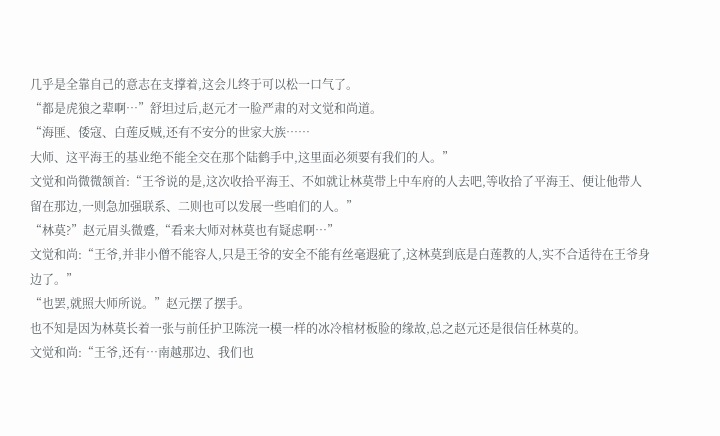几乎是全靠自己的意志在支撑着,这会儿终于可以松一口气了。
“都是虎狼之辈啊…”舒坦过后,赵元才一脸严肃的对文觉和尚道。
“海匪、倭寇、白莲反贼,还有不安分的世家大族……
大师、这平海王的基业绝不能全交在那个陆鹤手中,这里面必须要有我们的人。”
文觉和尚微微颔首:“王爷说的是,这次收拾平海王、不如就让林莫带上中车府的人去吧,等收拾了平海王、便让他带人留在那边,一则急加强联系、二则也可以发展一些咱们的人。”
“林莫?”赵元眉头微蹙,“看来大师对林莫也有疑虑啊…”
文觉和尚:“王爷,并非小僧不能容人,只是王爷的安全不能有丝毫遐疵了,这林莫到底是白莲教的人,实不合适待在王爷身边了。”
“也罢,就照大师所说。”赵元摆了摆手。
也不知是因为林莫长着一张与前任护卫陈浣一模一样的冰冷棺材板脸的缘故,总之赵元还是很信任林莫的。
文觉和尚:“王爷,还有…南越那边、我们也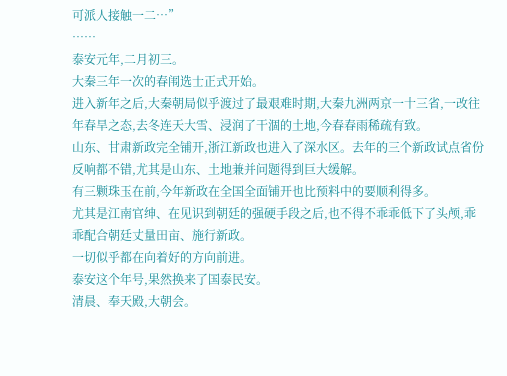可派人接触一二…”
……
泰安元年,二月初三。
大秦三年一次的春闱选士正式开始。
进入新年之后,大秦朝局似乎渡过了最艰难时期,大秦九洲两京一十三省,一改往年春旱之态,去冬连天大雪、浸润了干涸的土地,今春春雨稀疏有致。
山东、甘肃新政完全铺开,浙江新政也进入了深水区。去年的三个新政试点省份反响都不错,尤其是山东、土地兼并问题得到巨大缓解。
有三颗珠玉在前,今年新政在全国全面铺开也比预料中的要顺利得多。
尤其是江南官绅、在见识到朝廷的强硬手段之后,也不得不乖乖低下了头颅,乖乖配合朝廷丈量田亩、施行新政。
一切似乎都在向着好的方向前进。
泰安这个年号,果然换来了国泰民安。
清晨、奉天殿,大朝会。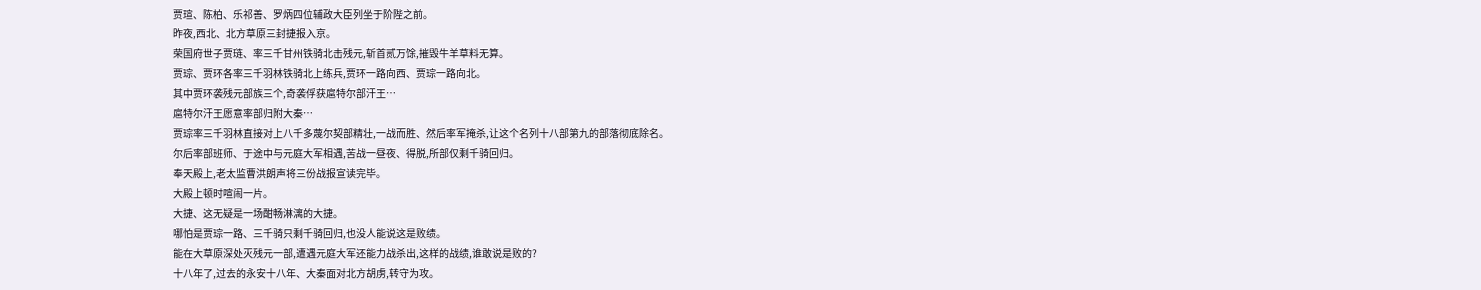贾瑄、陈柏、乐祁善、罗炳四位辅政大臣列坐于阶陛之前。
昨夜,西北、北方草原三封捷报入京。
荣国府世子贾琏、率三千甘州铁骑北击残元,斩首贰万馀,摧毁牛羊草料无算。
贾琮、贾环各率三千羽林铁骑北上练兵,贾环一路向西、贾琮一路向北。
其中贾环袭残元部族三个,奇袭俘获扈特尔部汗王…
扈特尔汗王愿意率部归附大秦…
贾琮率三千羽林直接对上八千多蔑尔契部精壮,一战而胜、然后率军掩杀,让这个名列十八部第九的部落彻底除名。
尔后率部班师、于途中与元庭大军相遇,苦战一昼夜、得脱,所部仅剩千骑回归。
奉天殿上,老太监曹洪朗声将三份战报宣读完毕。
大殿上顿时喧闹一片。
大捷、这无疑是一场酣畅淋漓的大捷。
哪怕是贾琮一路、三千骑只剩千骑回归,也没人能说这是败绩。
能在大草原深处灭残元一部,遭遇元庭大军还能力战杀出,这样的战绩,谁敢说是败的?
十八年了,过去的永安十八年、大秦面对北方胡虏,转守为攻。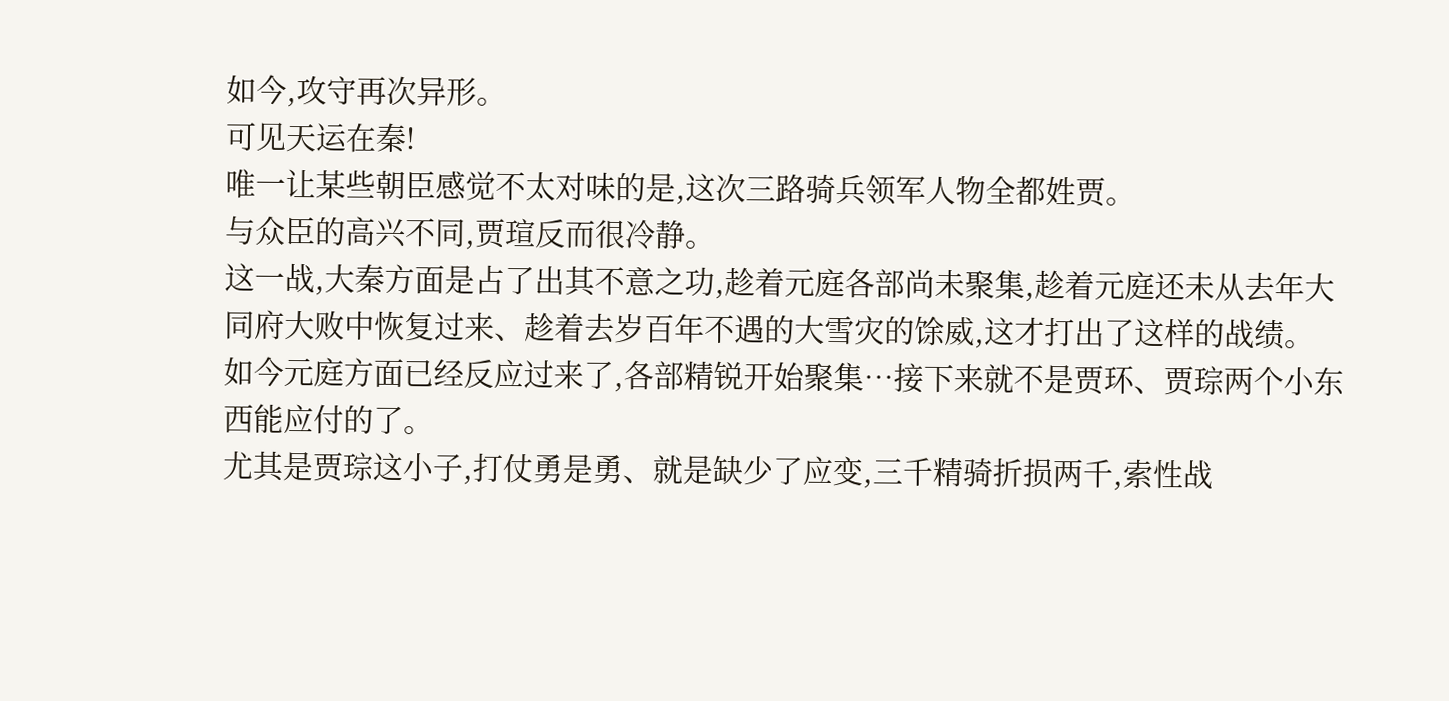如今,攻守再次异形。
可见天运在秦!
唯一让某些朝臣感觉不太对味的是,这次三路骑兵领军人物全都姓贾。
与众臣的高兴不同,贾瑄反而很冷静。
这一战,大秦方面是占了出其不意之功,趁着元庭各部尚未聚集,趁着元庭还未从去年大同府大败中恢复过来、趁着去岁百年不遇的大雪灾的馀威,这才打出了这样的战绩。
如今元庭方面已经反应过来了,各部精锐开始聚集…接下来就不是贾环、贾琮两个小东西能应付的了。
尤其是贾琮这小子,打仗勇是勇、就是缺少了应变,三千精骑折损两千,索性战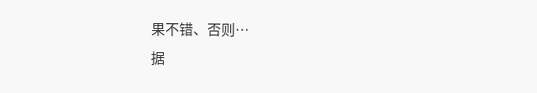果不错、否则…
据